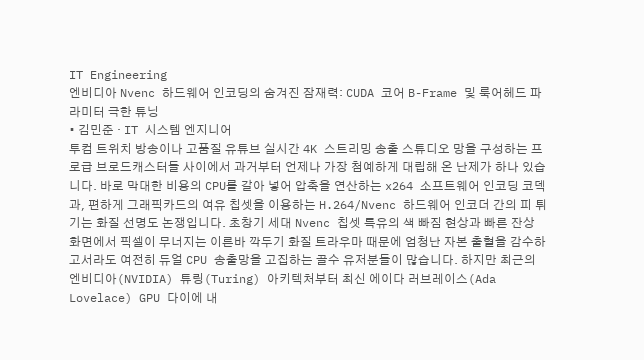IT Engineering
엔비디아 Nvenc 하드웨어 인코딩의 숨겨진 잠재력: CUDA 코어 B-Frame 및 룩어헤드 파라미터 극한 튜닝
• 김민준 · IT 시스템 엔지니어
투컴 트위치 방송이나 고품질 유튜브 실시간 4K 스트리밍 송출 스튜디오 망을 구성하는 프로급 브로드캐스터들 사이에서 과거부터 언제나 가장 첨예하게 대립해 온 난제가 하나 있습니다. 바로 막대한 비용의 CPU를 갈아 넣어 압축을 연산하는 x264 소프트웨어 인코딩 코덱과, 편하게 그래픽카드의 여유 칩셋을 이용하는 H.264/Nvenc 하드웨어 인코더 간의 피 튀기는 화질 선명도 논쟁입니다. 초창기 세대 Nvenc 칩셋 특유의 색 빠짐 현상과 빠른 잔상 화면에서 픽셀이 무너지는 이른바 깍두기 화질 트라우마 때문에 엄청난 자본 출혈을 감수하고서라도 여전히 듀얼 CPU 송출망을 고집하는 골수 유저분들이 많습니다. 하지만 최근의 엔비디아(NVIDIA) 튜링(Turing) 아키텍처부터 최신 에이다 러브레이스(Ada Lovelace) GPU 다이에 내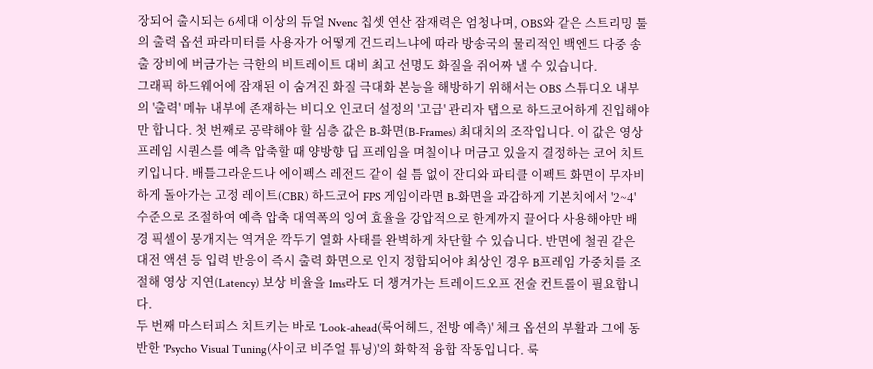장되어 출시되는 6세대 이상의 듀얼 Nvenc 칩셋 연산 잠재력은 엄청나며, OBS와 같은 스트리밍 툴의 출력 옵션 파라미터를 사용자가 어떻게 건드리느냐에 따라 방송국의 물리적인 백엔드 다중 송출 장비에 버금가는 극한의 비트레이트 대비 최고 선명도 화질을 쥐어짜 낼 수 있습니다.
그래픽 하드웨어에 잠재된 이 숨겨진 화질 극대화 본능을 해방하기 위해서는 OBS 스튜디오 내부의 '출력' 메뉴 내부에 존재하는 비디오 인코더 설정의 '고급' 관리자 탭으로 하드코어하게 진입해야만 합니다. 첫 번째로 공략해야 할 심층 값은 B-화면(B-Frames) 최대치의 조작입니다. 이 값은 영상 프레임 시퀀스를 예측 압축할 때 양방향 딥 프레임을 며칠이나 머금고 있을지 결정하는 코어 치트키입니다. 배틀그라운드나 에이펙스 레전드 같이 쉴 틈 없이 잔디와 파티클 이펙트 화면이 무자비하게 돌아가는 고정 레이트(CBR) 하드코어 FPS 게임이라면 B-화면을 과감하게 기본치에서 '2~4' 수준으로 조절하여 예측 압축 대역폭의 잉여 효율을 강압적으로 한계까지 끌어다 사용해야만 배경 픽셀이 뭉개지는 역겨운 깍두기 열화 사태를 완벽하게 차단할 수 있습니다. 반면에 철권 같은 대전 액션 등 입력 반응이 즉시 출력 화면으로 인지 정합되어야 최상인 경우 B프레임 가중치를 조절해 영상 지연(Latency) 보상 비율을 1ms라도 더 챙겨가는 트레이드오프 전술 컨트롤이 필요합니다.
두 번째 마스터피스 치트키는 바로 'Look-ahead(룩어헤드, 전방 예측)' 체크 옵션의 부활과 그에 동반한 'Psycho Visual Tuning(사이코 비주얼 튜닝)'의 화학적 융합 작동입니다. 룩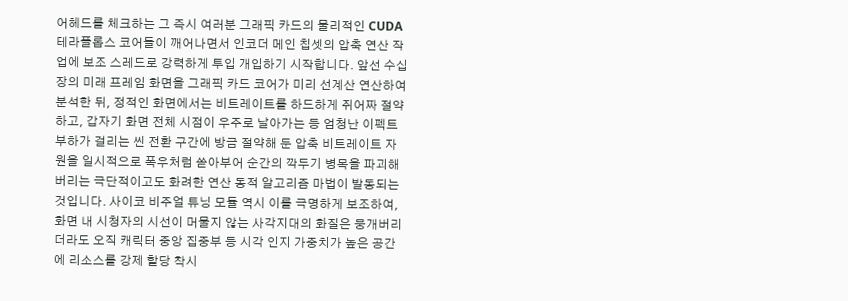어헤드를 체크하는 그 즉시 여러분 그래픽 카드의 물리적인 CUDA 테라플롭스 코어들이 깨어나면서 인코더 메인 칩셋의 압축 연산 작업에 보조 스레드로 강력하게 투입 개입하기 시작합니다. 앞선 수십 장의 미래 프레임 화면을 그래픽 카드 코어가 미리 선계산 연산하여 분석한 뒤, 정적인 화면에서는 비트레이트를 하드하게 쥐어짜 절약하고, 갑자기 화면 전체 시점이 우주로 날아가는 등 엄청난 이펙트 부하가 걸리는 씬 전환 구간에 방금 절약해 둔 압축 비트레이트 자원을 일시적으로 폭우처럼 쏟아부어 순간의 깍두기 병목을 파괴해 버리는 극단적이고도 화려한 연산 동적 알고리즘 마법이 발동되는 것입니다. 사이코 비주얼 튜닝 모듈 역시 이를 극명하게 보조하여, 화면 내 시청자의 시선이 머물지 않는 사각지대의 화질은 뭉개버리더라도 오직 캐릭터 중앙 집중부 등 시각 인지 가중치가 높은 공간에 리소스를 강제 할당 착시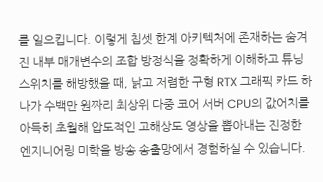를 일으킵니다. 이렇게 칩셋 한계 아키텍처에 존재하는 숨겨진 내부 매개변수의 조합 방정식을 정확하게 이해하고 튜닝 스위치를 해방했을 때, 낡고 저렴한 구형 RTX 그래픽 카드 하나가 수백만 원짜리 최상위 다중 코어 서버 CPU의 값어치를 아득히 초월해 압도적인 고해상도 영상을 뽑아내는 진정한 엔지니어링 미학을 방송 송출망에서 경험하실 수 있습니다.